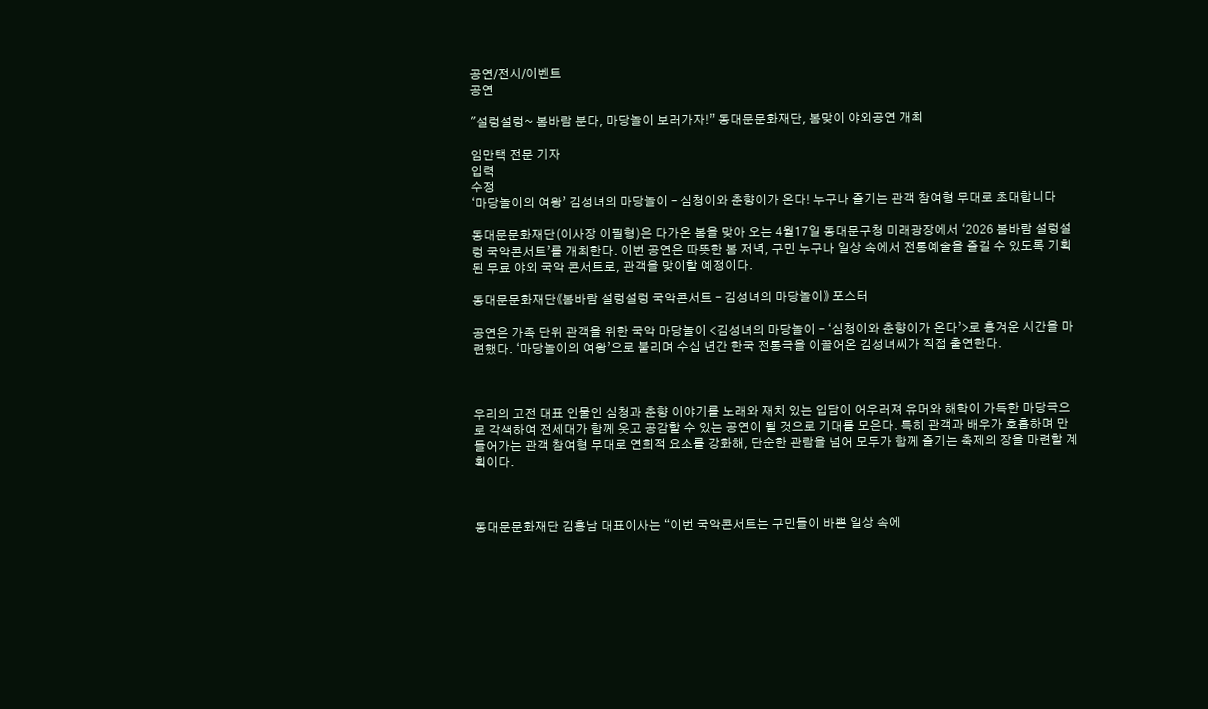공연/전시/이벤트
공연

"설렁설렁~ 봄바람 분다, 마당놀이 보러가자!” 동대문문화재단, 봄맞이 야외공연 개최

임만택 전문 기자
입력
수정
‘마당놀이의 여왕’ 김성녀의 마당놀이 – 심청이와 춘향이가 온다! 누구나 즐기는 관객 참여형 무대로 초대합니다

동대문문화재단(이사장 이필형)은 다가온 봄을 맞아 오는 4월17일 동대문구청 미래광장에서 ‘2026 봄바람 설렁설렁 국악콘서트’를 개최한다. 이번 공연은 따뜻한 봄 저녁, 구민 누구나 일상 속에서 전통예술을 즐길 수 있도록 기획된 무료 야외 국악 콘서트로, 관객을 맞이할 예정이다.

동대문문화재단《봄바람 설렁설렁 국악콘서트 – 김성녀의 마당놀이》 포스터

공연은 가족 단위 관객을 위한 국악 마당놀이 <김성녀의 마당놀이 – ‘심청이와 춘향이가 온다’>로 흥겨운 시간을 마련했다. ‘마당놀이의 여왕’으로 불리며 수십 년간 한국 전통극을 이끌어온 김성녀씨가 직접 출연한다.



우리의 고전 대표 인물인 심청과 춘향 이야기를 노래와 재치 있는 입담이 어우러져 유머와 해학이 가득한 마당극으로 각색하여 전세대가 함께 웃고 공감할 수 있는 공연이 될 것으로 기대를 모은다. 특히 관객과 배우가 호흡하며 만들어가는 관객 참여형 무대로 연희적 요소를 강화해, 단순한 관람을 넘어 모두가 함께 즐기는 축제의 장을 마련할 계획이다.



동대문문화재단 김홍남 대표이사는 “이번 국악콘서트는 구민들이 바쁜 일상 속에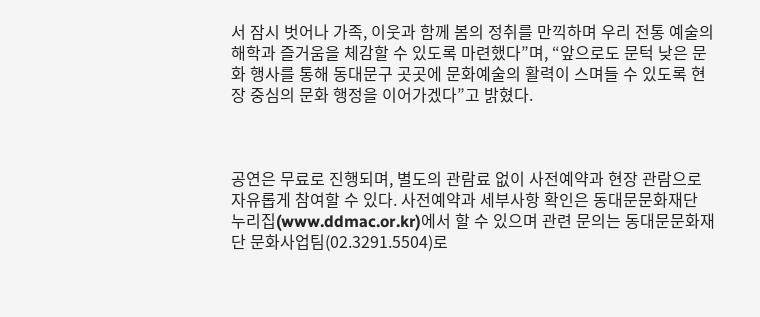서 잠시 벗어나 가족, 이웃과 함께 봄의 정취를 만끽하며 우리 전통 예술의 해학과 즐거움을 체감할 수 있도록 마련했다”며, “앞으로도 문턱 낮은 문화 행사를 통해 동대문구 곳곳에 문화예술의 활력이 스며들 수 있도록 현장 중심의 문화 행정을 이어가겠다”고 밝혔다.



공연은 무료로 진행되며, 별도의 관람료 없이 사전예약과 현장 관람으로 자유롭게 참여할 수 있다. 사전예약과 세부사항 확인은 동대문문화재단 누리집(www.ddmac.or.kr)에서 할 수 있으며 관련 문의는 동대문문화재단 문화사업팀(02.3291.5504)로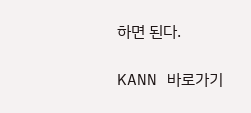하면 된다.

KANN 바로가기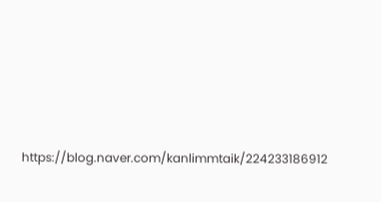https://blog.naver.com/kanlimmtaik/224233186912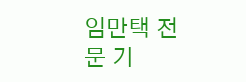임만택 전문 기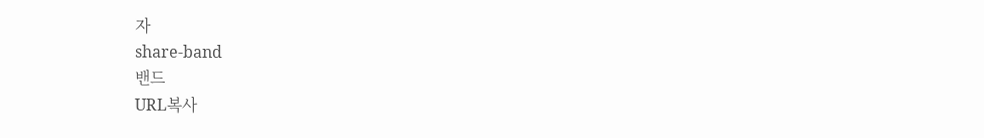자
share-band
밴드
URL복사